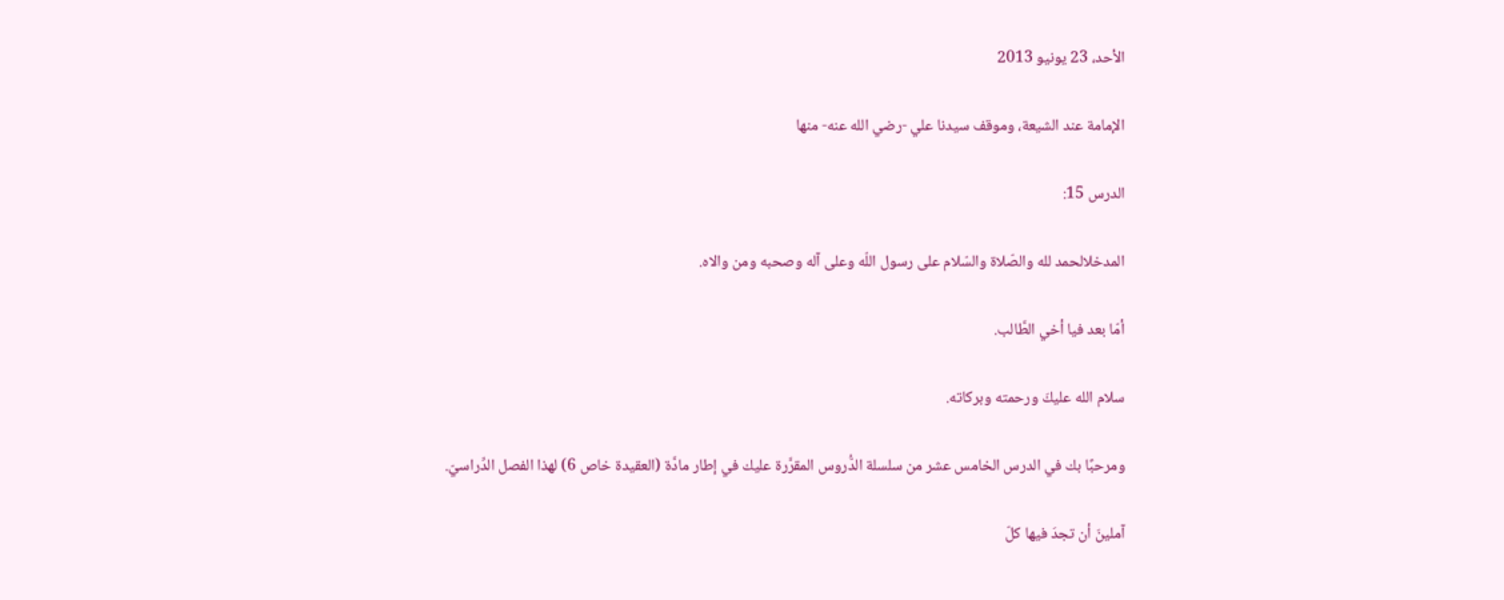الأحد، 23 يونيو 2013

الإمامة عند الشيعة، وموقف سيدنا علي -رضي الله عنه- منها

الدرس 15:

المدخلالحمد لله والصّلاة والسّلام على رسول اللّه وعلى آله وصحبه ومن والاه.

أمّا بعد فيا أخي الطَّالب.

سلام الله عليكَ ورحمته وبركاته.

ومرحبًا بك في الدرس الخامس عشر من سلسلة الدُّروس المقرَّرة عليك في إطار مادَّة (العقيدة خاص 6) لهذا الفصل الدِّراسيّ.

آملينَ أن تجدَ فيها كلّ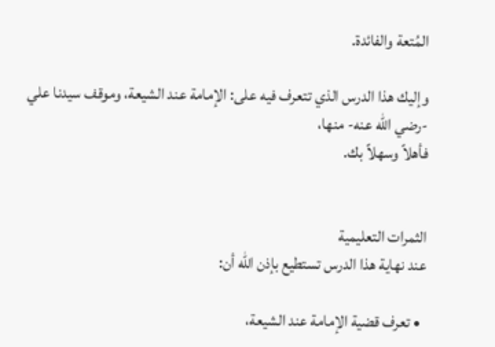المُتعة والفائدة.

وإليك هذا الدرس الذي تتعرف فيه على: الإمامة عند الشيعة، وموقف سيدنا علي -رضي الله عنه- منها،
فأهلاً وسهلاً بك.


الثمرات التعليمية
عند نهاية هذا الدرس تستطيع بإذن الله أن:

  • تعرف قضية الإمامة عند الشيعة،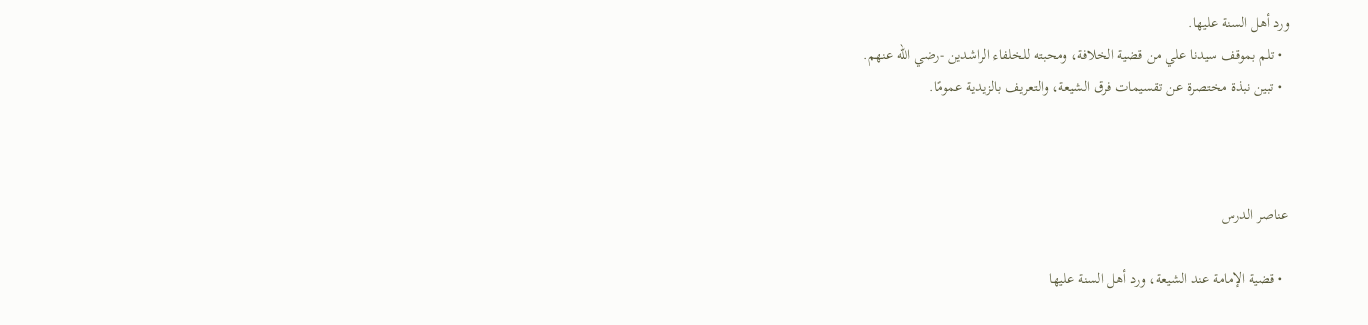ورد أهل السنة عليها.
  • تلم بموقف سيدنا علي من قضية الخلافة، ومحبته للخلفاء الراشدين -رضي الله عنهم.
  • تبين نبذة مختصرة عن تقسيمات فرق الشيعة، والتعريف بالزيدية عمومًا.



عناصر الدرس

  • قضية الإمامة عند الشيعة، ورد أهل السنة عليها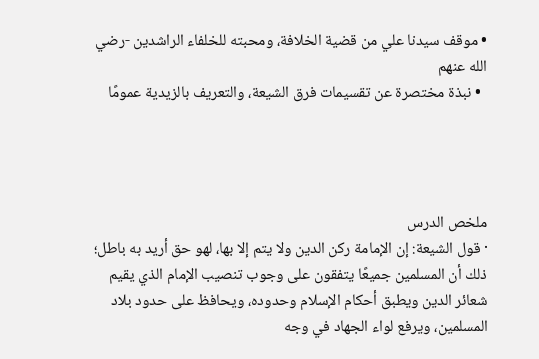• موقف سيدنا علي من قضية الخلافة، ومحبته للخلفاء الراشدين -رضي الله عنهم
  • نبذة مختصرة عن تقسيمات فرق الشيعة، والتعريف بالزيدية عمومًا




ملخص الدرس
· قول الشيعة: إن الإمامة ركن الدين ولا يتم إلا بها، لهو حق أريد به باطل؛ ذلك أن المسلمين جميعًا يتفقون على وجوب تنصيب الإمام الذي يقيم شعائر الدين ويطبق أحكام الإسلام وحدوده، ويحافظ على حدود بلاد المسلمين، ويرفع لواء الجهاد في وجه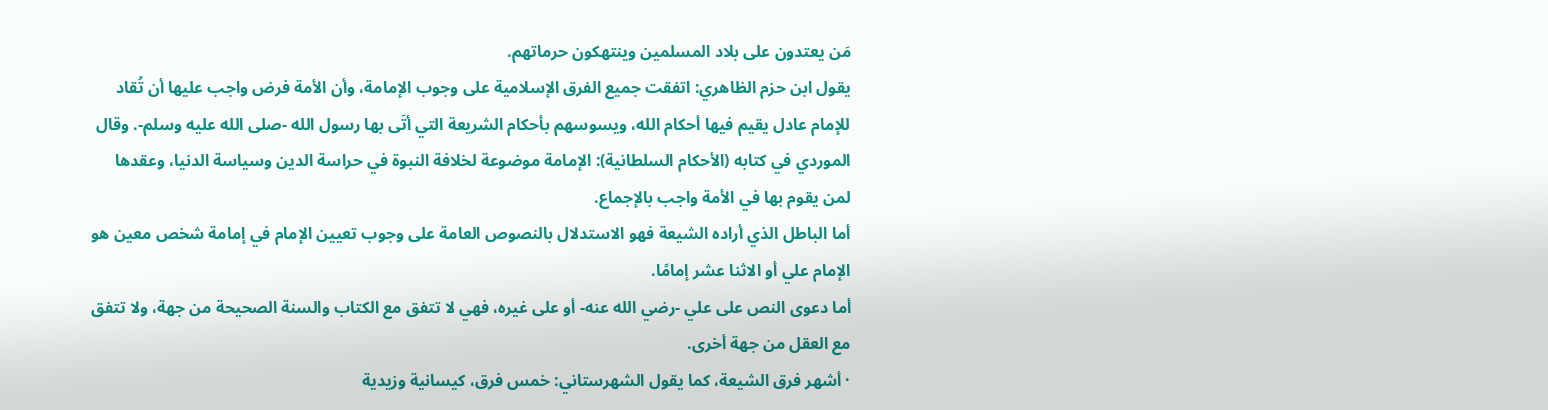مَن يعتدون على بلاد المسلمين وينتهكون حرماتهم.
يقول ابن حزم الظاهري: اتفقت جميع الفرق الإسلامية على وجوب الإمامة، وأن الأمة فرض واجب عليها أن تُقاد للإمام عادل يقيم فيها أحكام الله، ويسوسهم بأحكام الشريعة التي أتَى بها رسول الله -صلى الله عليه وسلم-. وقال الموردي في كتابه (الأحكام السلطانية): الإمامة موضوعة لخلافة النبوة في حراسة الدين وسياسة الدنيا، وعقدها لمن يقوم بها في الأمة واجب بالإجماع.
أما الباطل الذي أراده الشيعة فهو الاستدلال بالنصوص العامة على وجوب تعيين الإمام في إمامة شخص معين هو الإمام علي أو الاثنا عشر إمامًا.
أما دعوى النص على علي -رضي الله عنه- أو على غيره، فهي لا تتفق مع الكتاب والسنة الصحيحة من جهة، ولا تتفق مع العقل من جهة أخرى.
· أشهر فرق الشيعة، كما يقول الشهرستاني: خمس فرق، كيسانية وزيدية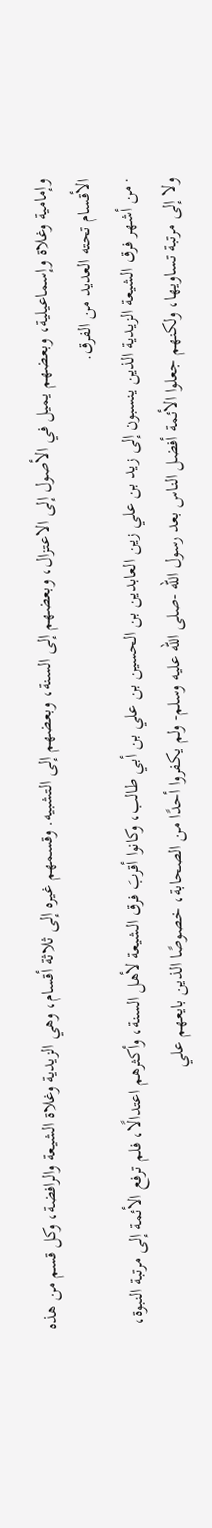وإمامية وغلاة وإسماعيلية، وبعضهم يميل في الأصول إلى الاعتزال، وبعضهم إلى السنة، وبعضهم إلى التشبيه. وقسمهم غيره إلى ثلاثة أقسام، وهي الزيدية وغلاة الشيعة والرافضة، وكل قسم من هذه الأقسام تحته العديد من الفرق.
· من أشهر فرق الشيعة الزيدية الذين ينسبون إلى زيد بن علي زين العابدين بن الحسين بن علي بن أبي طالب، وكانوا أقربَ فرق الشيعة لأهل السنة، وأكثرهم اعتدالًا، فلم ترفع الأئمة إلى مرتبة النبوة، ولا إلى مرتبة تساويها، ولكنهم جعلوا الأئمة أفضل الناس بعد رسول الله -صلى الله عليه وسلم- ولم يكفروا أحدًا من الصحابة، خصوصًا الذين بايعهم علي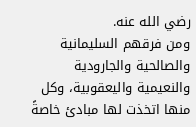رضي الله عنه.
ومن فرقهم السليمانية والصالحية والجارودية والنعيمية واليعقوبية، وكل منها اتخذت لها مبادئ خاصةً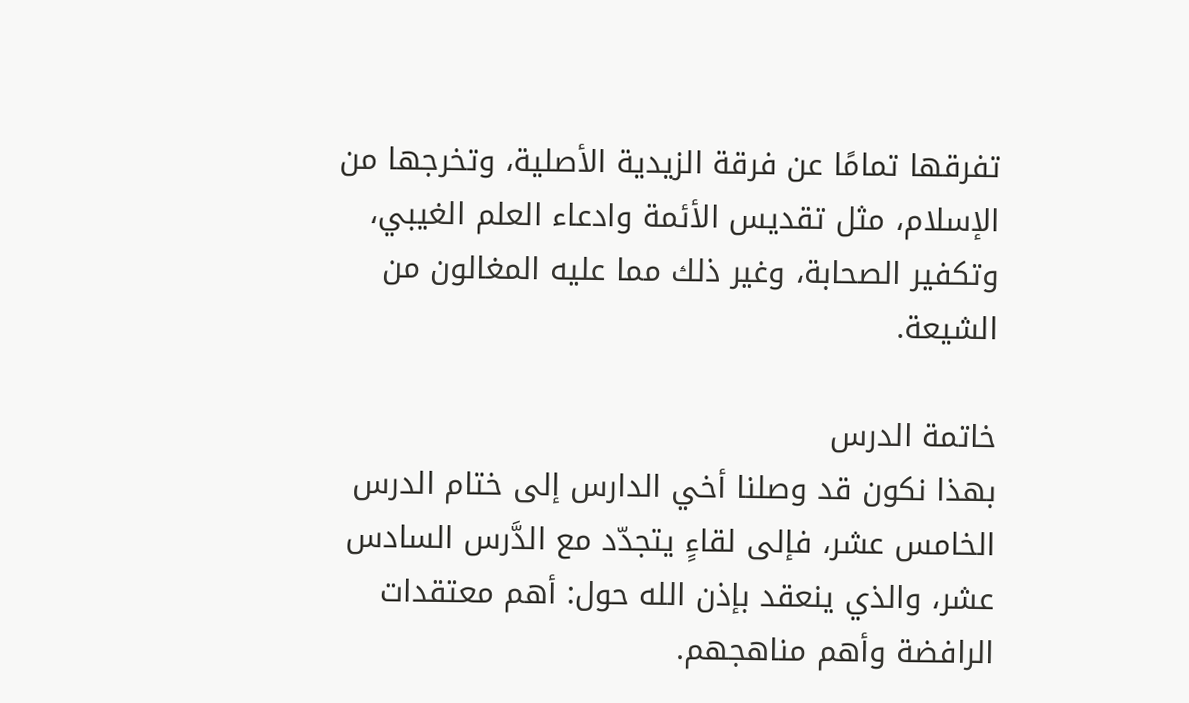تفرقها تمامًا عن فرقة الزيدية الأصلية، وتخرجها من الإسلام، مثل تقديس الأئمة وادعاء العلم الغيبي، وتكفير الصحابة، وغير ذلك مما عليه المغالون من الشيعة.

خاتمة الدرس
بهذا نكون قد وصلنا أخي الدارس إلى ختام الدرس الخامس عشر، فإلى لقاءٍ يتجدّد مع الدَّرس السادس عشر، والذي ينعقد بإذن الله حول: أهم معتقدات الرافضة وأهم مناهجهم.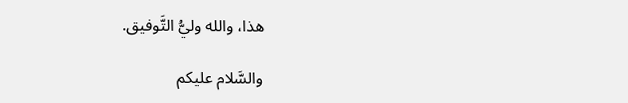هذا، والله وليُّ التَّوفيق.

والسَّلام عليكم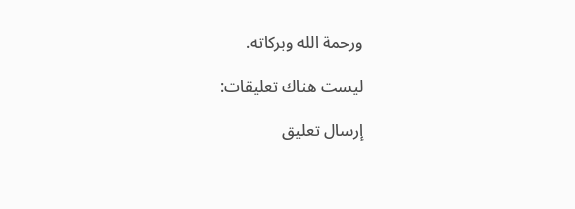ورحمة الله وبركاته.

ليست هناك تعليقات:

إرسال تعليق